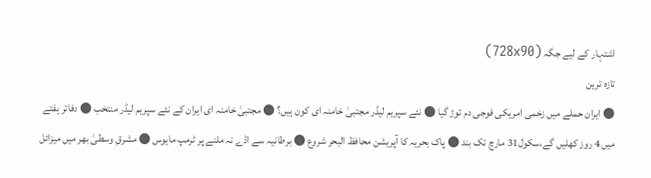اشتہار کے لیے جگہ (728x90)
تازہ ترین
● ایران حملے میں زخمی امریکی فوجی دم توڑ گیا ● نئے سپریم لیڈر مجتبیٰ خامنہ ای کون ہیں؟ ● مجتبیٰ خامنہ ای ایران کے نئے سپریم لیڈر منتخب ● دفاتر ہفتے میں 4 روز کھلیں گے،سکول31 مارچ تک بند ● پاک بحریہ کا آپریشن محافظ البحر شروع ● برطانیہ سے اڈے نہ ملنے پر ٹرمپ مایوس ● مشرقِ وسطیٰ بھر میں میزائل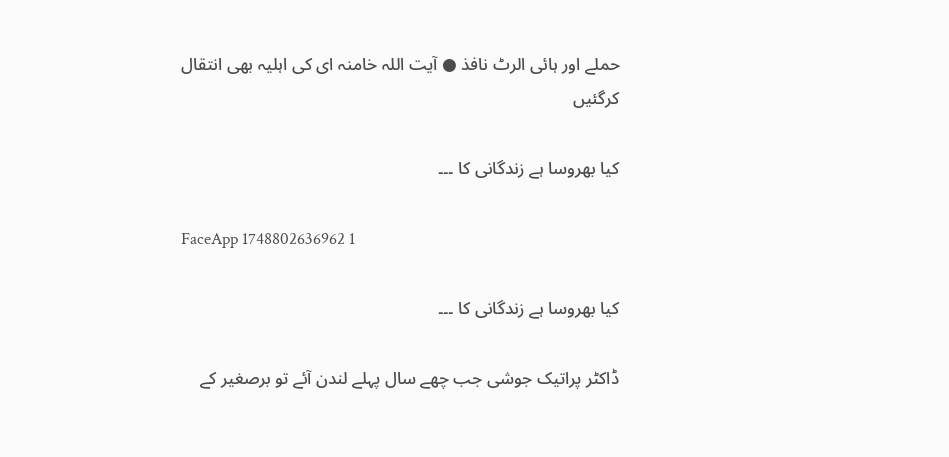حملے اور ہائی الرٹ نافذ ● آیت اللہ خامنہ ای کی اہلیہ بھی انتقال کرگئیں

کیا بھروسا ہے زندگانی کا ۔۔۔

FaceApp 1748802636962 1

کیا بھروسا ہے زندگانی کا ۔۔۔

ڈاکٹر پراتیک جوشی جب چھے سال پہلے لندن آئے تو برصغیر کے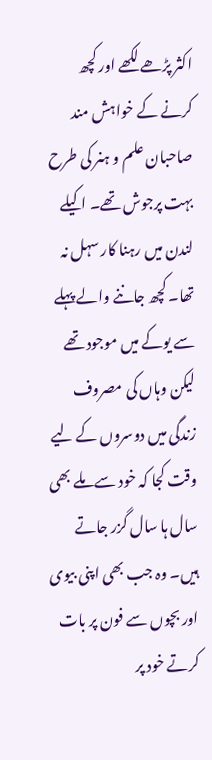اکثر پڑھے لکھے اور کچھ کرنے کے خواہش مند صاحبان علم و ہنر کی طرح بہت پرجوش تھے۔ اکیلے لندن میں رہنا کار سہل نہ تھا۔ کچھ جاننے والے پہلے سے یوکے میں موجود تھے لیکن وہاں کی مصروف زندگی میں دوسروں کے لیے وقت کجا کہ خود سے ملے بھی سال ہا سال گزر جاتے ہیں۔ وہ جب بھی اپنی بیوی اور بچوں سے فون پر بات کرتے خود پر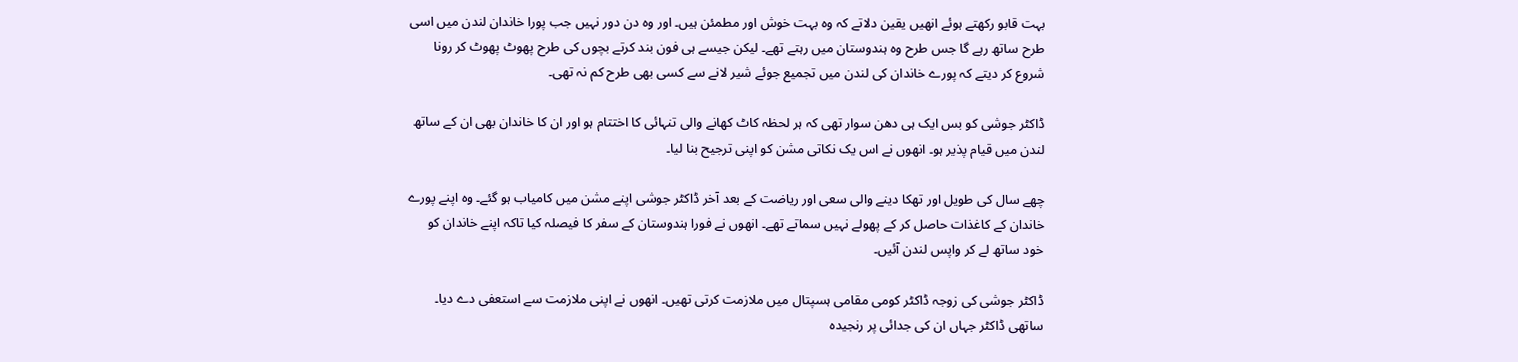بہت قابو رکھتے ہوئے انھیں یقین دلاتے کہ وہ بہت خوش اور مطمئن ہیں۔ اور وہ دن دور نہیں جب پورا خاندان لندن میں اسی طرح ساتھ رہے گا جس طرح وہ ہندوستان میں رہتے تھے۔ لیکن جیسے ہی فون بند کرتے بچوں کی طرح پھوٹ پھوٹ کر رونا شروع کر دیتے کہ پورے خاندان کی لندن میں تجمیع جوئے شیر لانے سے کسی بھی طرح کم نہ تھی۔

ڈاکٹر جوشی کو بس ایک ہی دھن سوار تھی کہ ہر لحظہ کاٹ کھانے والی تنہائی کا اختتام ہو اور ان کا خاندان بھی ان کے ساتھ لندن میں قیام پذیر ہو۔ انھوں نے اس یک نکاتی مشن کو اپنی ترجیح بنا لیا۔

چھے سال کی طویل اور تھکا دینے والی سعی اور ریاضت کے بعد آخر ڈاکٹر جوشی اپنے مشن میں کامیاب ہو گئے۔ وہ اپنے پورے خاندان کے کاغذات حاصل کر کے پھولے نہیں سماتے تھے۔ انھوں نے فورا ہندوستان کے سفر کا فیصلہ کیا تاکہ اپنے خاندان کو خود ساتھ لے کر واپس لندن آئیں۔

ڈاکٹر جوشی کی زوجہ ڈاکٹر کومی مقامی ہسپتال میں ملازمت کرتی تھیں۔ انھوں نے اپنی ملازمت سے استعفی دے دیا۔ ساتھی ڈاکٹر جہاں ان کی جدائی پر رنجیدہ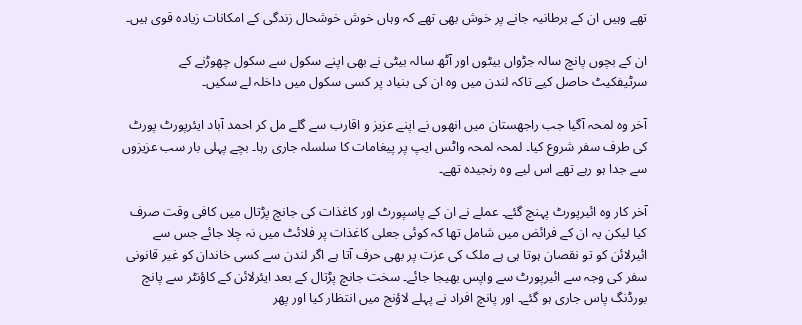تھے وہیں ان کے برطانیہ جانے پر خوش بھی تھے کہ وہاں خوش خوشحال زندگی کے امکانات زیادہ قوی ہیں۔

ان کے بچوں پانچ سالہ جڑواں بیٹوں اور آٹھ سالہ بیٹی نے بھی اپنے سکول سے سکول چھوڑنے کے سرٹیفکیٹ حاصل کیے تاکہ لندن میں وہ ان کی بنیاد پر کسی سکول میں داخلہ لے سکیں۔

آخر وہ لمحہ آگیا جب راجھستان میں انھوں نے اپنے عزیز و اقارب سے گلے مل کر احمد آباد ایئرپورٹ پورٹ کی طرف سفر شروع کیا۔ لمحہ لمحہ واٹس ایپ پر پیغامات کا سلسلہ جاری رہا۔ بچے پہلی بار سب عزیزوں سے جدا ہو رہے تھے اس لیے وہ رنجیدہ تھے۔

آخر کار وہ ائیرپورٹ پہنچ گئے۔ عملے نے ان کے پاسپورٹ اور کاغذات کی جانچ پڑتال میں کافی وقت صرف کیا لیکن یہ ان کے فرائض میں شامل تھا کہ کوئی جعلی کاغذات پر فلائٹ میں نہ چلا جائے جس سے ائیرلائن کو تو نقصان ہوتا ہی ہے ملک کی عزت پر بھی حرف آتا ہے اگر لندن سے کسی خاندان کو غیر قانونی سفر کی وجہ سے ائیرپورٹ سے واپس بھیجا جائے۔ سخت جانچ پڑتال کے بعد ایئرلائن کے کاؤنٹر سے پانچ بورڈنگ پاس جاری ہو گئے۔ اور پانچ افراد نے پہلے لاؤنج میں انتظار کیا اور پھر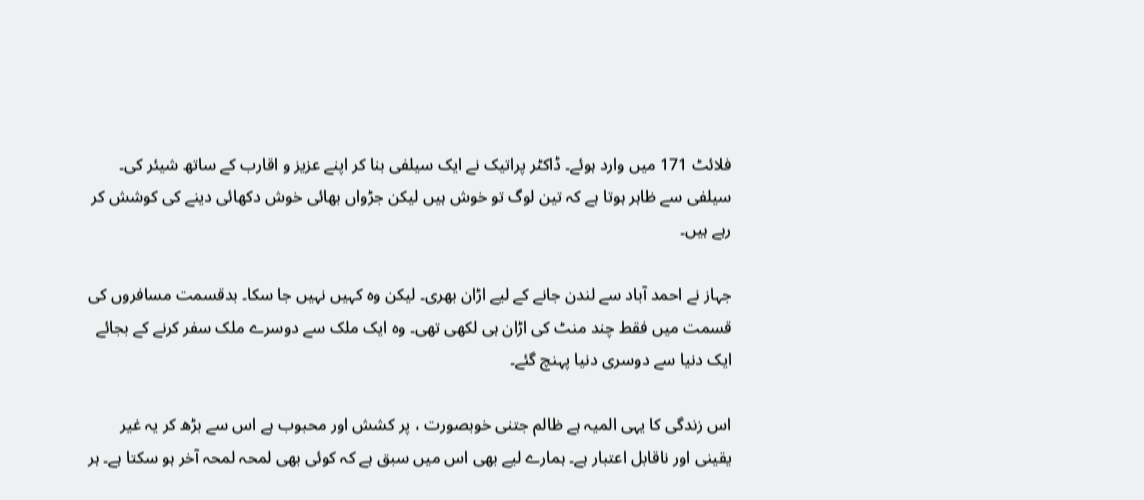فلائٹ 171 میں وارد ہوئے۔ ڈاکٹر پراتیک نے ایک سیلفی بنا کر اپنے عزیز و اقارب کے ساتھ شیئر کی۔ سیلفی سے ظاہر ہوتا ہے کہ تین لوگ تو خوش ہیں لیکن جڑواں بھائی خوش دکھائی دینے کی کوشش کر رہے ہیں۔

جہاز نے احمد آباد سے لندن جانے کے لیے اڑان بھری۔ لیکن وہ کہیں نہیں جا سکا۔ بدقسمت مسافروں کی قسمت میں فقط چند منٹ کی اڑان ہی لکھی تھی۔ وہ ایک ملک سے دوسرے ملک سفر کرنے کے بجائے ایک دنیا سے دوسری دنیا پہنچ گئے۔

اس زندگی کا یہی المیہ ہے ظالم جتنی خوبصورت ، پر کشش اور محبوب ہے اس سے بڑھ کر یہ غیر یقینی اور ناقابل اعتبار ہے۔ ہمارے لیے بھی اس میں سبق ہے کہ کوئی بھی لمحہ لمحہ آخر ہو سکتا ہے۔ ہر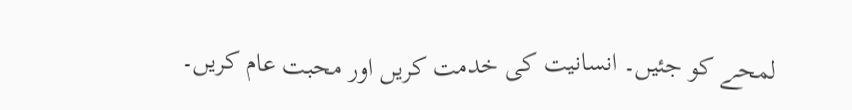لمحے کو جئیں۔ انسانیت کی خدمت کریں اور محبت عام کریں۔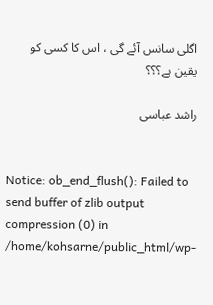اگلی سانس آئے گی ، اس کا کسی کو یقین ہے؟؟؟

راشد عباسی


Notice: ob_end_flush(): Failed to send buffer of zlib output compression (0) in /home/kohsarne/public_html/wp-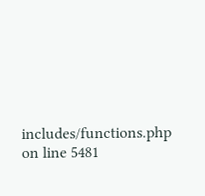includes/functions.php on line 5481